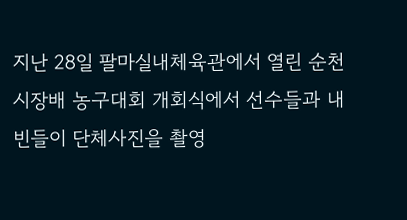지난 28일 팔마실내체육관에서 열린 순천시장배 농구대회 개회식에서 선수들과 내빈들이 단체사진을 촬영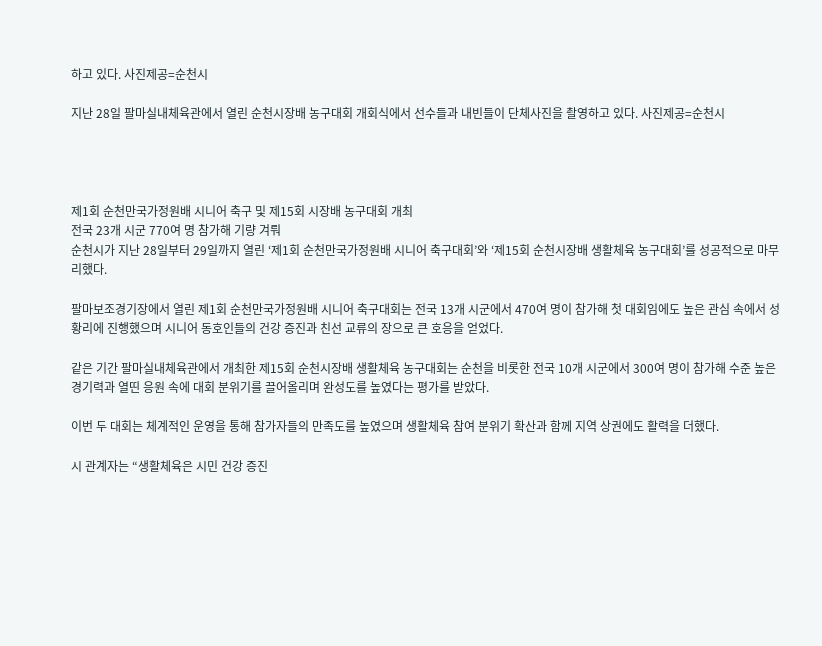하고 있다. 사진제공=순천시

지난 28일 팔마실내체육관에서 열린 순천시장배 농구대회 개회식에서 선수들과 내빈들이 단체사진을 촬영하고 있다. 사진제공=순천시




제1회 순천만국가정원배 시니어 축구 및 제15회 시장배 농구대회 개최
전국 23개 시군 770여 명 참가해 기량 겨뤄
순천시가 지난 28일부터 29일까지 열린 ‘제1회 순천만국가정원배 시니어 축구대회’와 ‘제15회 순천시장배 생활체육 농구대회’를 성공적으로 마무리했다.

팔마보조경기장에서 열린 제1회 순천만국가정원배 시니어 축구대회는 전국 13개 시군에서 470여 명이 참가해 첫 대회임에도 높은 관심 속에서 성황리에 진행했으며 시니어 동호인들의 건강 증진과 친선 교류의 장으로 큰 호응을 얻었다.

같은 기간 팔마실내체육관에서 개최한 제15회 순천시장배 생활체육 농구대회는 순천을 비롯한 전국 10개 시군에서 300여 명이 참가해 수준 높은 경기력과 열띤 응원 속에 대회 분위기를 끌어올리며 완성도를 높였다는 평가를 받았다.

이번 두 대회는 체계적인 운영을 통해 참가자들의 만족도를 높였으며 생활체육 참여 분위기 확산과 함께 지역 상권에도 활력을 더했다.

시 관계자는 “생활체육은 시민 건강 증진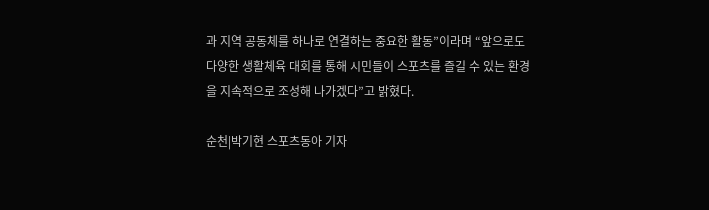과 지역 공동체를 하나로 연결하는 중요한 활동”이라며 “앞으로도 다양한 생활체육 대회를 통해 시민들이 스포츠를 즐길 수 있는 환경을 지속적으로 조성해 나가겠다”고 밝혔다.

순천|박기현 스포츠동아 기자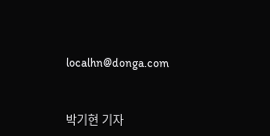localhn@donga.com


박기현 기자